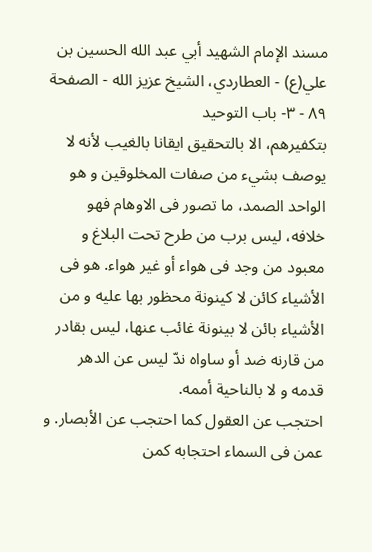مسند الإمام الشهيد أبي عبد الله الحسين بن علي(ع) - العطاردي، الشيخ عزيز الله - الصفحة ٨٩ - ٣- باب التوحيد
بتكفيرهم، الا بالتحقيق ايقانا بالغيب لأنه لا يوصف بشيء من صفات المخلوقين و هو الواحد الصمد، ما تصور فى الاوهام فهو خلافه، ليس برب من طرح تحت البلاغ و معبود من وجد فى هواء أو غير هواء. هو فى الأشياء كائن لا كينونة محظور بها عليه و من الأشياء بائن لا بينونة غائب عنها، ليس بقادر من قارنه ضد أو ساواه ندّ ليس عن الدهر قدمه و لا بالناحية أممه.
احتجب عن العقول كما احتجب عن الأبصار. و عمن فى السماء احتجابه كمن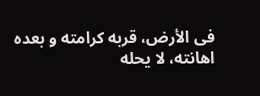فى الأرض، قربه كرامته و بعده اهانته، لا يحله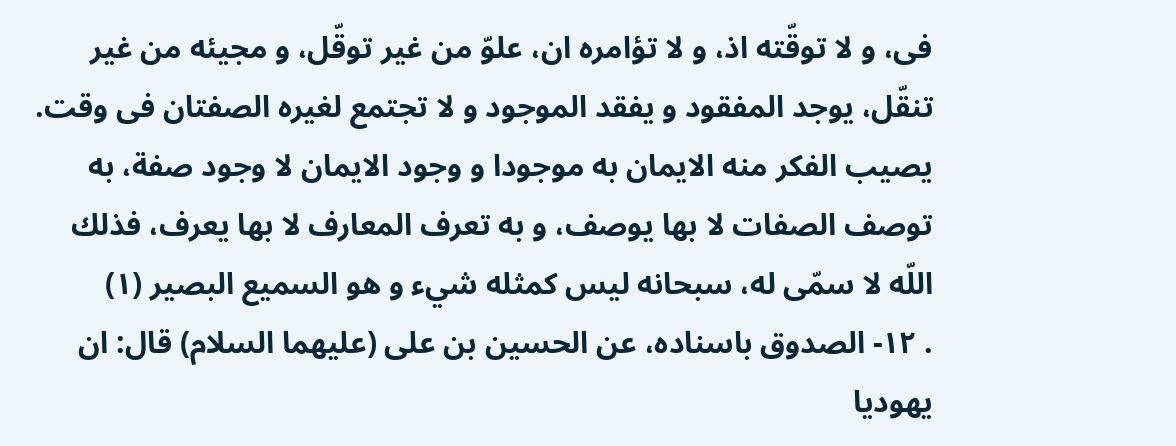فى، و لا توقّته اذ، و لا تؤامره ان، علوّ من غير توقّل، و مجيئه من غير تنقّل، يوجد المفقود و يفقد الموجود و لا تجتمع لغيره الصفتان فى وقت. يصيب الفكر منه الايمان به موجودا و وجود الايمان لا وجود صفة، به توصف الصفات لا بها يوصف، و به تعرف المعارف لا بها يعرف، فذلك اللّه لا سمّى له، سبحانه ليس كمثله شيء و هو السميع البصير (١)
. ١٢- الصدوق باسناده، عن الحسين بن على (عليهما السلام) قال: ان يهوديا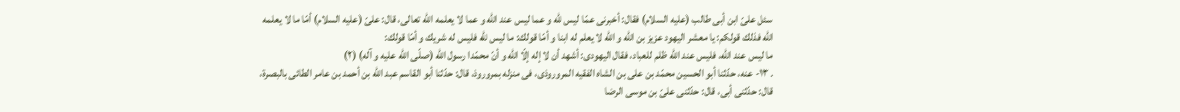سئل علىّ ابن أبى طالب (عليه السلام) فقال: أخبرنى عمّا ليس للّه و عما ليس عند اللّه و عما لا يعلمه اللّه تعالى، قال: علىّ (عليه السلام) أمّا ما لا يعلمه اللّه فذلك قولكم: يا معشر اليهود عزيز بن اللّه و اللّه لا يعلم له ابنا و أمّا قولك: ما ليس للّه فليس له شريك و أمّا قولك:
ما ليس عند اللّه، فليس عند اللّه ظلم للعباد، فقال اليهودى: أشهد أن لا إله إلّا اللّه و أنّ محمّدا رسول اللّه (صلّى اللّه عليه و آله) (٢)
. ١٣- عنه، حدّثنا أبو الحسين محمّد بن على بن الشاه الفقيه المروروذى، فى منزله بمروروذ، قال: حدّثنا أبو القاسم عبد اللّه بن أحمد بن عامر الطائى بالبصرة، قال: حدّثنى أبى، قال: حدّثنى علىّ بن موسى الرضا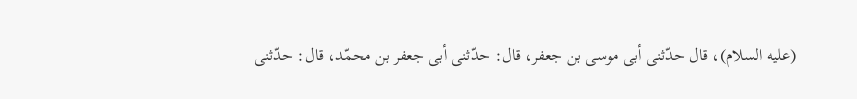(عليه السلام)، قال حدّثنى أبى موسى بن جعفر، قال: حدّثنى أبى جعفر بن محمّد، قال: حدّثنى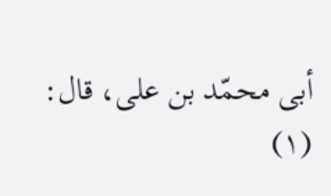أبى محمّد بن على، قال:
(١)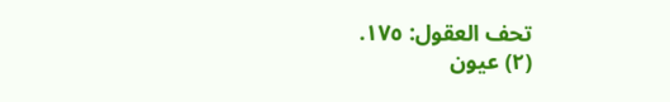تحف العقول: ١٧٥.
(٢) عيون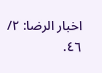اخبار الرضا: ٢/ ٤٦.